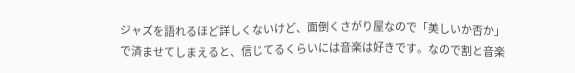ジャズを語れるほど詳しくないけど、面倒くさがり屋なので「美しいか否か」で済ませてしまえると、信じてるくらいには音楽は好きです。なので割と音楽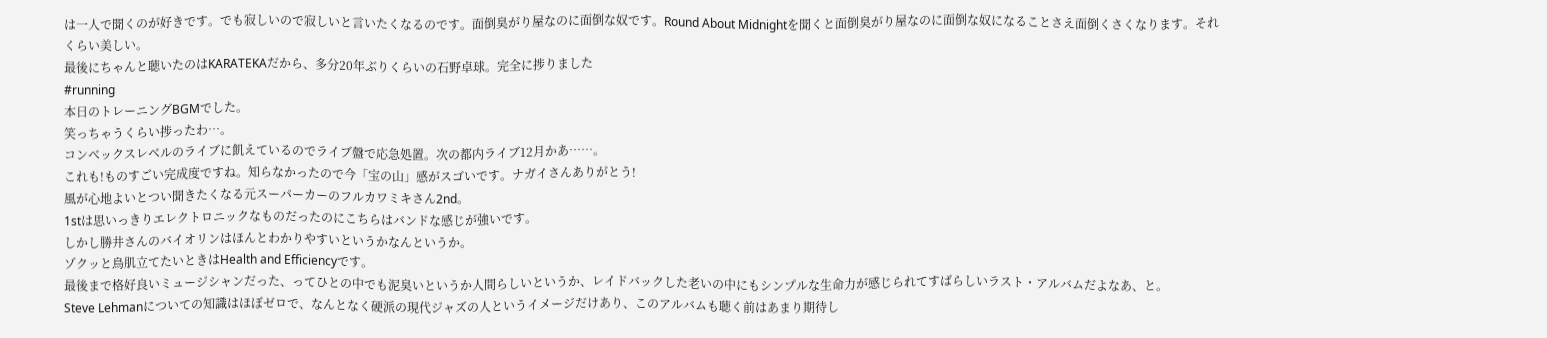は一人で聞くのが好きです。でも寂しいので寂しいと言いたくなるのです。面倒臭がり屋なのに面倒な奴です。Round About Midnightを聞くと面倒臭がり屋なのに面倒な奴になることさえ面倒くさくなります。それくらい美しい。
最後にちゃんと聴いたのはKARATEKAだから、多分20年ぶりくらいの石野卓球。完全に捗りました
#running
本日のトレーニングBGMでした。
笑っちゃうくらい捗ったわ…。
コンベックスレベルのライブに飢えているのでライブ盤で応急処置。次の都内ライブ12月かあ……。
これも!ものすごい完成度ですね。知らなかったので今「宝の山」感がスゴいです。ナガイさんありがとう!
風が心地よいとつい聞きたくなる元スーパーカーのフルカワミキさん2nd。
1stは思いっきりエレクトロニックなものだったのにこちらはバンドな感じが強いです。
しかし勝井さんのバイオリンはほんとわかりやすいというかなんというか。
ゾクッと鳥肌立てたいときはHealth and Efficiencyです。
最後まで格好良いミュージシャンだった、ってひとの中でも泥臭いというか人間らしいというか、レイドバックした老いの中にもシンプルな生命力が感じられてすばらしいラスト・アルバムだよなあ、と。
Steve Lehmanについての知識はほぼゼロで、なんとなく硬派の現代ジャズの人というイメージだけあり、このアルバムも聴く前はあまり期待し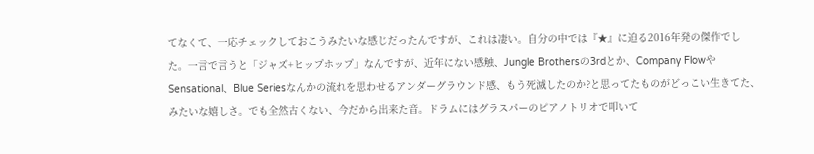てなくて、一応チェックしておこうみたいな感じだったんですが、これは凄い。自分の中では『★』に迫る2016年発の傑作でした。一言で言うと「ジャズ+ヒップホップ」なんですが、近年にない感触、Jungle Brothersの3rdとか、Company FlowやSensational、Blue Seriesなんかの流れを思わせるアンダーグラウンド感、もう死滅したのか?と思ってたものがどっこい生きてた、みたいな嬉しさ。でも全然古くない、今だから出来た音。ドラムにはグラスパーのピアノトリオで叩いて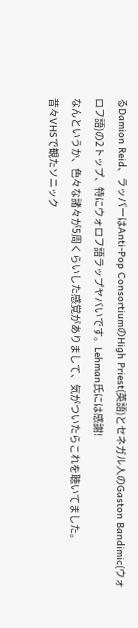るDamion Reid、ラッパーはAnti-Pop ConsortiumのHigh Priest(英語)とセネガル人のGaston Bandimic(ウォロフ語)の2トップ、特にウォロフ語ラップヤバいです。Lehman氏には感謝!
なんというか、色々な諸々が5周くらいした感覚がありまして、気がついたらこれを聴いてました。
昔々VHSで観たソニック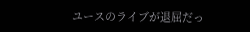ユースのライブが退屈だっ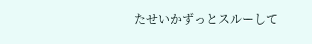たせいかずっとスルーして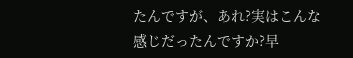たんですが、あれ?実はこんな感じだったんですか?早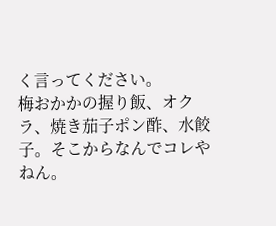く言ってください。
梅おかかの握り飯、オクラ、焼き茄子ポン酢、水餃子。そこからなんでコレやねん。